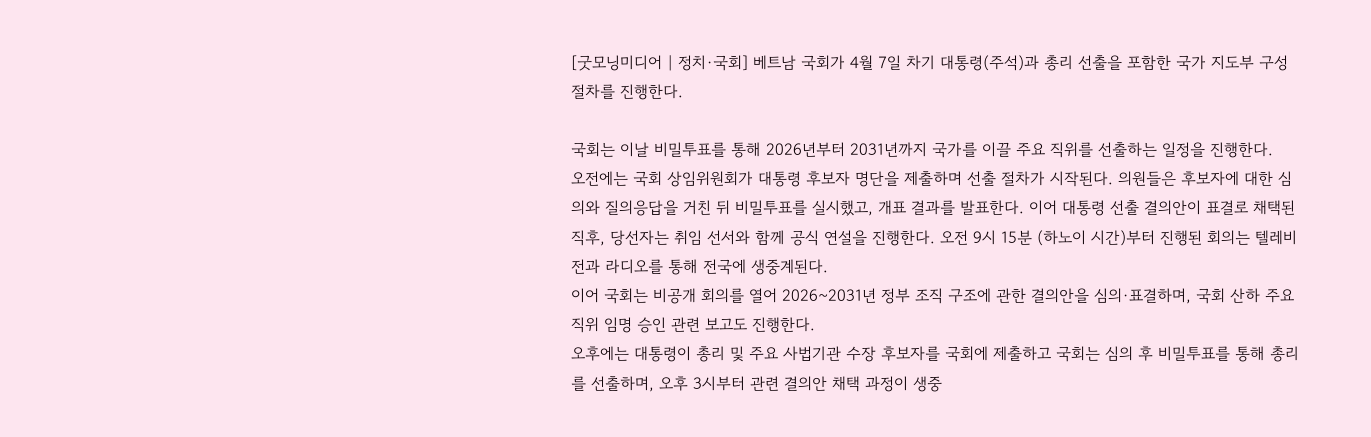[굿모닝미디어 | 정치·국회] 베트남 국회가 4월 7일 차기 대통령(주석)과 총리 선출을 포함한 국가 지도부 구성 절차를 진행한다.

국회는 이날 비밀투표를 통해 2026년부터 2031년까지 국가를 이끌 주요 직위를 선출하는 일정을 진행한다.
오전에는 국회 상임위원회가 대통령 후보자 명단을 제출하며 선출 절차가 시작된다. 의원들은 후보자에 대한 심의와 질의응답을 거친 뒤 비밀투표를 실시했고, 개표 결과를 발표한다. 이어 대통령 선출 결의안이 표결로 채택된 직후, 당선자는 취임 선서와 함께 공식 연설을 진행한다. 오전 9시 15분 (하노이 시간)부터 진행된 회의는 텔레비전과 라디오를 통해 전국에 생중계된다.
이어 국회는 비공개 회의를 열어 2026~2031년 정부 조직 구조에 관한 결의안을 심의·표결하며, 국회 산하 주요 직위 임명 승인 관련 보고도 진행한다.
오후에는 대통령이 총리 및 주요 사법기관 수장 후보자를 국회에 제출하고 국회는 심의 후 비밀투표를 통해 총리를 선출하며, 오후 3시부터 관련 결의안 채택 과정이 생중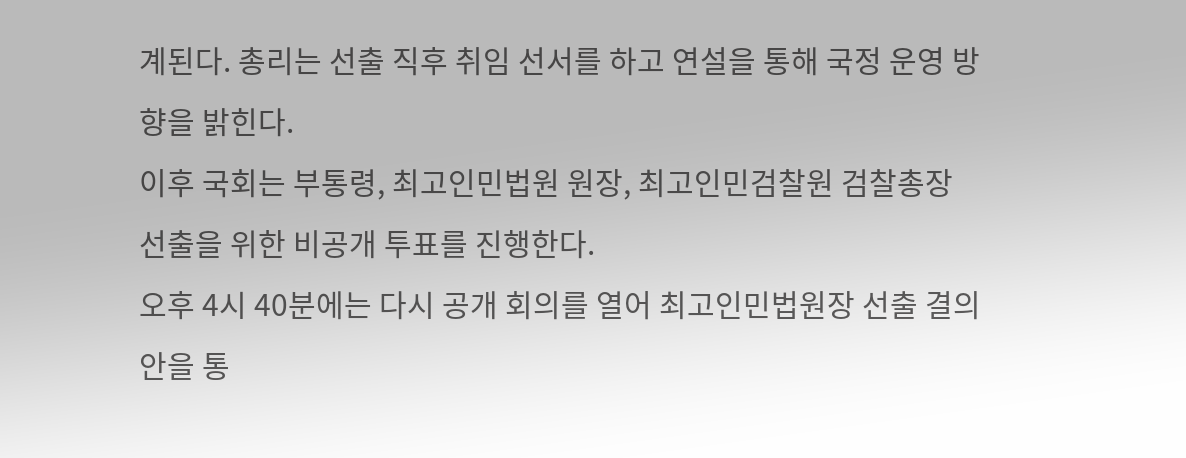계된다. 총리는 선출 직후 취임 선서를 하고 연설을 통해 국정 운영 방향을 밝힌다.
이후 국회는 부통령, 최고인민법원 원장, 최고인민검찰원 검찰총장 선출을 위한 비공개 투표를 진행한다.
오후 4시 40분에는 다시 공개 회의를 열어 최고인민법원장 선출 결의안을 통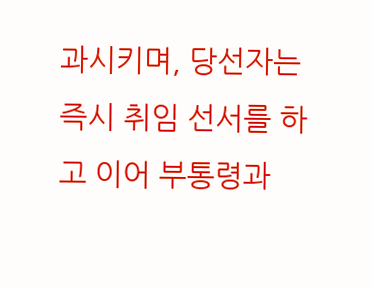과시키며, 당선자는 즉시 취임 선서를 하고 이어 부통령과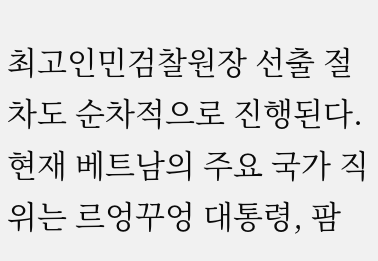최고인민검찰원장 선출 절차도 순차적으로 진행된다.
현재 베트남의 주요 국가 직위는 르엉꾸엉 대통령, 팜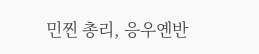민찐 총리, 응우옌반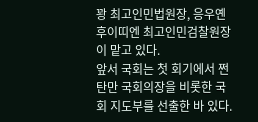꽝 최고인민법원장, 응우옌후이띠엔 최고인민검찰원장이 맡고 있다.
앞서 국회는 첫 회기에서 쩐탄만 국회의장을 비롯한 국회 지도부를 선출한 바 있다.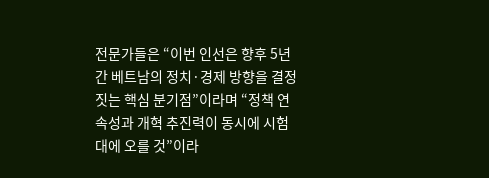전문가들은 “이번 인선은 향후 5년간 베트남의 정치·경제 방향을 결정짓는 핵심 분기점”이라며 “정책 연속성과 개혁 추진력이 동시에 시험대에 오를 것”이라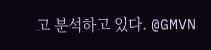고 분석하고 있다. @GMVN